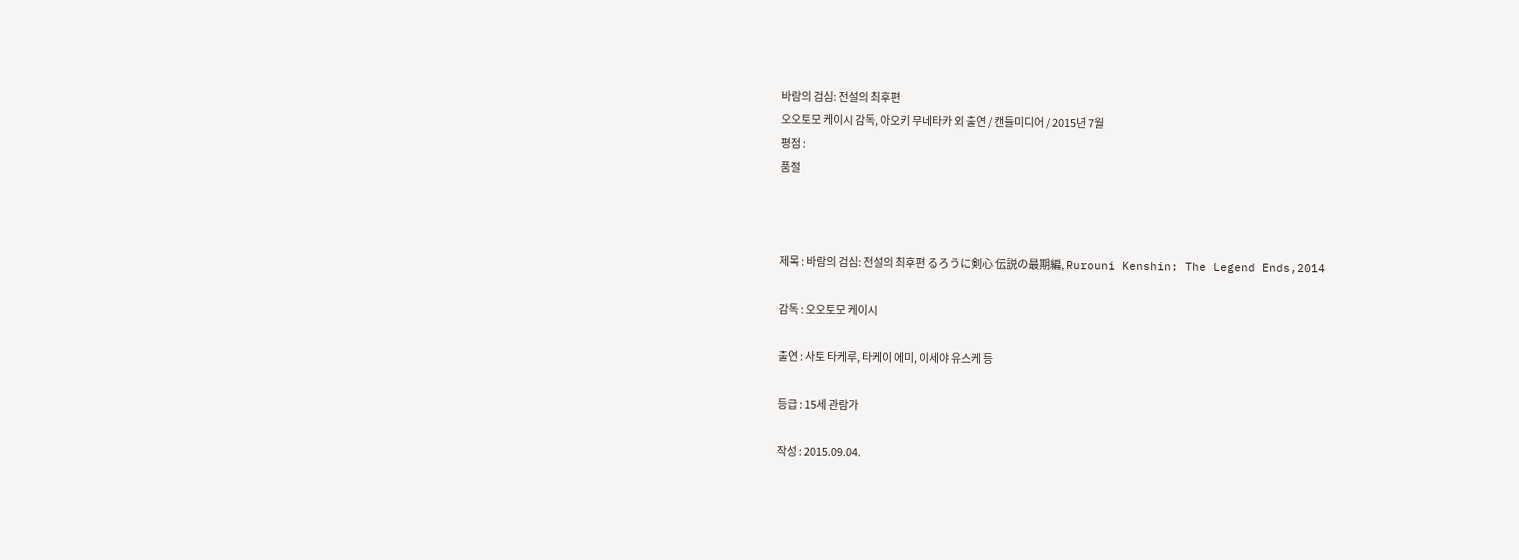바람의 검심: 전설의 최후편
오오토모 케이시 감독, 아오키 무네타카 외 출연 / 캔들미디어 / 2015년 7월
평점 :
품절



제목 : 바람의 검심: 전설의 최후편 るろうに剣心 伝説の最期編, Rurouni Kenshin: The Legend Ends,2014

감독 : 오오토모 케이시

출연 : 사토 타케루, 타케이 에미, 이세야 유스케 등

등급 : 15세 관람가

작성 : 2015.09.04.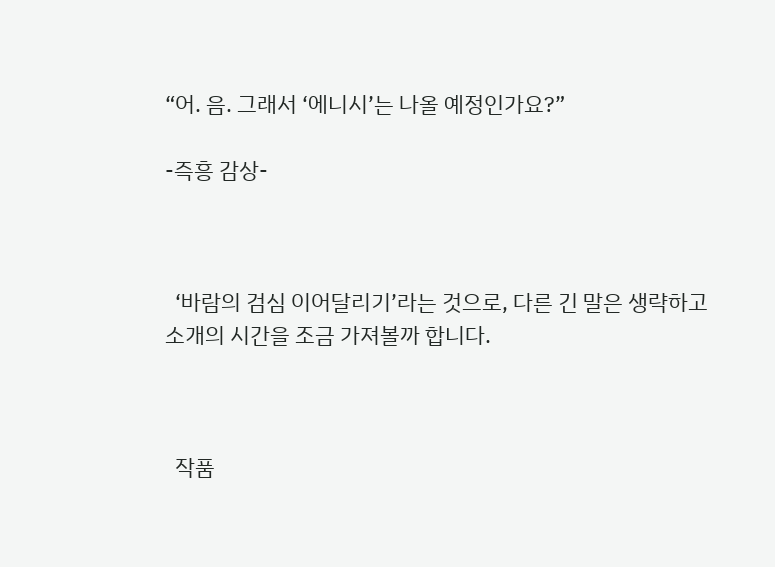“어. 음. 그래서 ‘에니시’는 나올 예정인가요?”

-즉흥 감상-



  ‘바람의 검심 이어달리기’라는 것으로, 다른 긴 말은 생략하고 소개의 시간을 조금 가져볼까 합니다.



  작품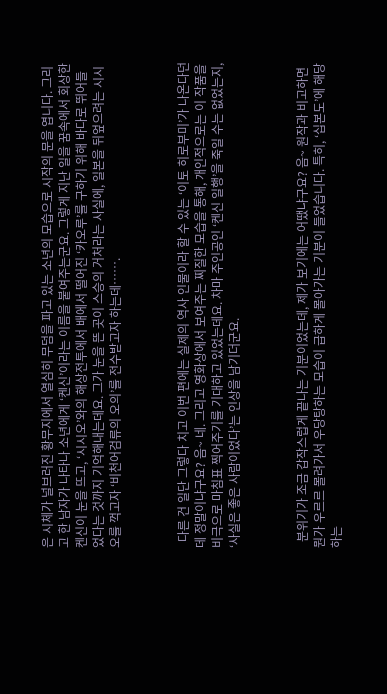은 시체가 널브러진 황무지에서 열심히 무덤을 파고 있는 소년의 모습으로 시작의 문을 엽니다. 그리고 한 남자가 나타나 소년에게 ‘켄신’이라는 이름을 붙여주는군요. 그렇게 지난 일을 꿈속에서 회상한 켄신이 눈을 뜨고, ‘시시오’와의 해상전투에서 배에서 떨어진 ‘카오루’를 구하기 위해 바다로 뛰어들었다는 것까지 기억해내는데요. 그가 눈을 뜬 곳이 스승의 거처라는 사실에, 일본을 뒤엎으려는 시시오를 꺽고자 ‘비천어검류의 오의’를 전수받고자 하는데…….



  다른 건 일단 그렇다 치고 이번 편에는 실제의 역사 인물이라 할 수 있는 ‘이토 히로부미’가 나온다던데 정말이냐구요? 음~ 네. 그리고 영화상에서 보여주는 찌질한 모습을 통해, 개인적으로는 이 작품을 비극으로 마침표 찍어주기를 기대하고 있었는데요. 차마 주인공인 ‘켄신 일행’을 죽일 수는 없었는지, ‘사실은 좋은 사람이었다’는 인상을 남기더군요.



  분위기가 조금 갑작스럽게 끝나는 기분이었는데, 제가 보기에는 어땠냐구요? 음~ 원작과 비고하면 뭔가 우르르 몰려가서 우당탕하는 모습이 급하게 몰아가는 기분이 들었습니다. 특히, ‘십본도’에 해당하는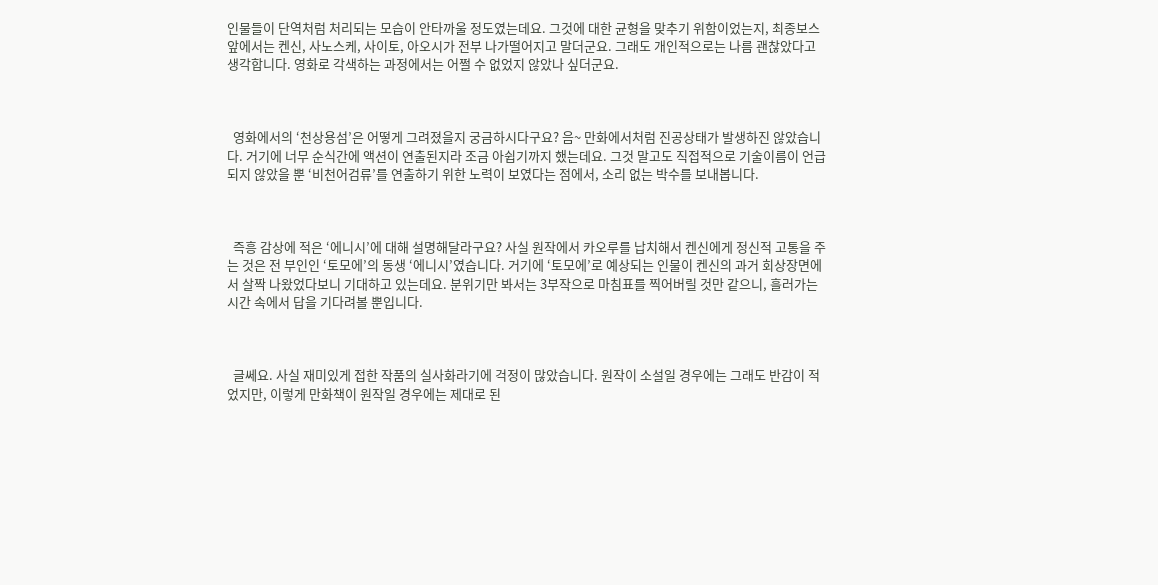인물들이 단역처럼 처리되는 모습이 안타까울 정도였는데요. 그것에 대한 균형을 맞추기 위함이었는지, 최종보스 앞에서는 켄신, 사노스케, 사이토, 아오시가 전부 나가떨어지고 말더군요. 그래도 개인적으로는 나름 괜찮았다고 생각합니다. 영화로 각색하는 과정에서는 어쩔 수 없었지 않았나 싶더군요.



  영화에서의 ‘천상용섬’은 어떻게 그려졌을지 궁금하시다구요? 음~ 만화에서처럼 진공상태가 발생하진 않았습니다. 거기에 너무 순식간에 액션이 연출된지라 조금 아쉽기까지 했는데요. 그것 말고도 직접적으로 기술이름이 언급되지 않았을 뿐 ‘비천어검류’를 연출하기 위한 노력이 보였다는 점에서, 소리 없는 박수를 보내봅니다.



  즉흥 감상에 적은 ‘에니시’에 대해 설명해달라구요? 사실 원작에서 카오루를 납치해서 켄신에게 정신적 고통을 주는 것은 전 부인인 ‘토모에’의 동생 ‘에니시’였습니다. 거기에 ‘토모에’로 예상되는 인물이 켄신의 과거 회상장면에서 살짝 나왔었다보니 기대하고 있는데요. 분위기만 봐서는 3부작으로 마침표를 찍어버릴 것만 같으니, 흘러가는 시간 속에서 답을 기다려볼 뿐입니다.



  글쎄요. 사실 재미있게 접한 작품의 실사화라기에 걱정이 많았습니다. 원작이 소설일 경우에는 그래도 반감이 적었지만, 이렇게 만화책이 원작일 경우에는 제대로 된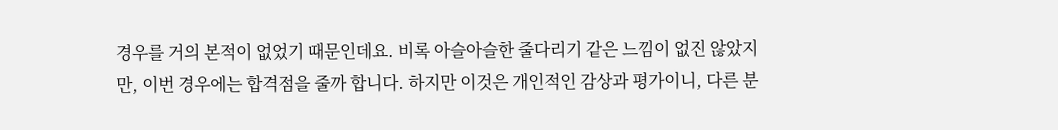경우를 거의 본적이 없었기 때문인데요. 비록 아슬아슬한 줄다리기 같은 느낌이 없진 않았지만, 이번 경우에는 합격점을 줄까 합니다. 하지만 이것은 개인적인 감상과 평가이니, 다른 분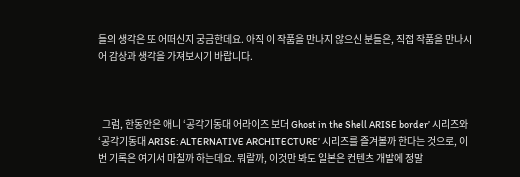들의 생각은 또 어떠신지 궁금한데요. 아직 이 작품을 만나지 않으신 분들은, 직접 작품을 만나시어 감상과 생각을 가져보시기 바랍니다.



  그럼, 한동안은 애니 ‘공각기동대 어라이즈 보더 Ghost in the Shell ARISE border’ 시리즈와 ‘공각기동대 ARISE: ALTERNATIVE ARCHITECTURE’ 시리즈를 즐겨볼까 한다는 것으로, 이번 기록은 여기서 마칠까 하는데요. 뭐랄까, 이것만 봐도 일본은 컨텐츠 개발에 정말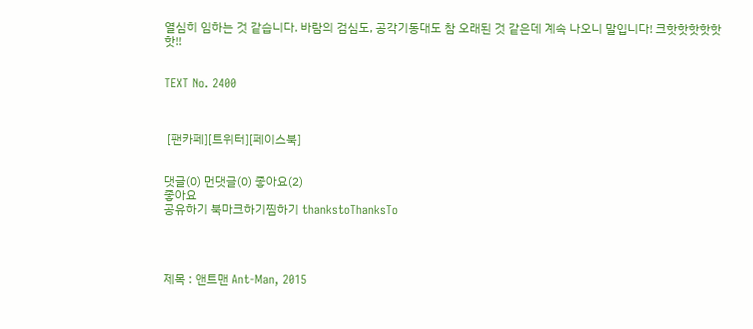열심히 임하는 것 같습니다. 바람의 검심도, 공각기동대도 참 오래된 것 같은데 계속 나오니 말입니다! 크핫핫핫핫핫핫!!


TEXT No. 2400



 [팬카페][트위터][페이스북]


댓글(0) 먼댓글(0) 좋아요(2)
좋아요
공유하기 북마크하기찜하기 thankstoThanksTo




제목 : 앤트맨 Ant-Man, 2015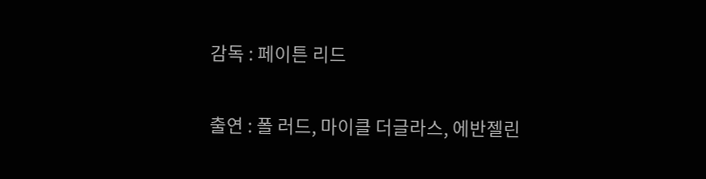감독 : 페이튼 리드

출연 : 폴 러드, 마이클 더글라스, 에반젤린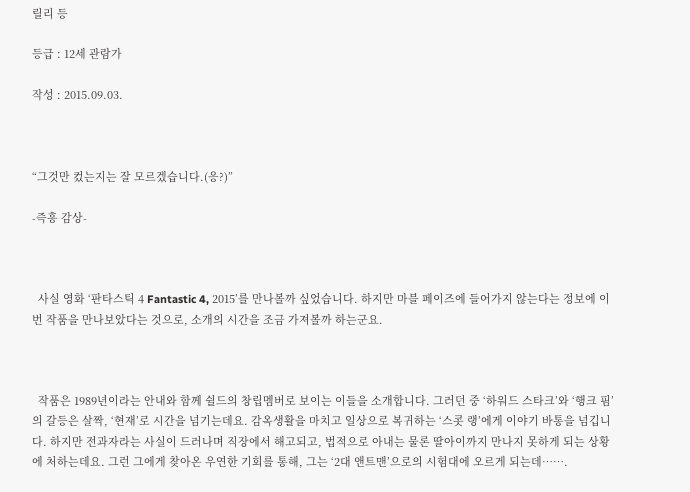릴리 등

등급 : 12세 관람가

작성 : 2015.09.03.



“그것만 컸는지는 잘 모르겠습니다.(응?)”

-즉흥 감상-



  사실 영화 ‘판타스틱 4 Fantastic 4, 2015’를 만나볼까 싶었습니다. 하지만 마블 페이즈에 들어가지 않는다는 정보에 이번 작품을 만나보았다는 것으로, 소개의 시간을 조금 가져볼까 하는군요.



  작품은 1989년이라는 안내와 함께 쉴드의 창립멤버로 보이는 이들을 소개합니다. 그러던 중 ‘하워드 스타크’와 ‘행크 핌’의 갈등은 살짝, ‘현재’로 시간을 넘기는데요. 감옥생활을 마치고 일상으로 복귀하는 ‘스콧 랭’에게 이야기 바통을 넘깁니다. 하지만 전과자라는 사실이 드러나며 직장에서 해고되고, 법적으로 아내는 물론 딸아이까지 만나지 못하게 되는 상황에 처하는데요. 그런 그에게 찾아온 우연한 기회를 통해, 그는 ‘2대 앤트맨’으로의 시험대에 오르게 되는데…….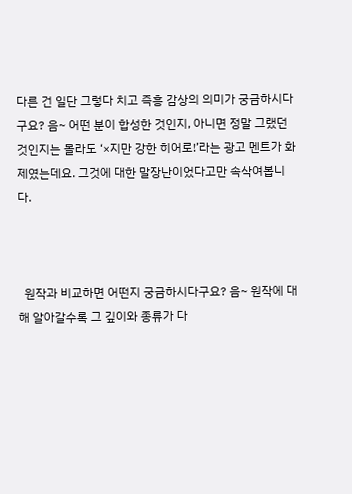다른 건 일단 그렇다 치고 즉흥 감상의 의미가 궁금하시다구요? 음~ 어떤 분이 합성한 것인지, 아니면 정말 그랬던 것인지는 몰라도 ‘×지만 강한 히어로!’라는 광고 멘트가 화제였는데요. 그것에 대한 말장난이었다고만 속삭여봅니다.



  원작과 비교하면 어떤지 궁금하시다구요? 음~ 원작에 대해 알아갈수록 그 깊이와 종류가 다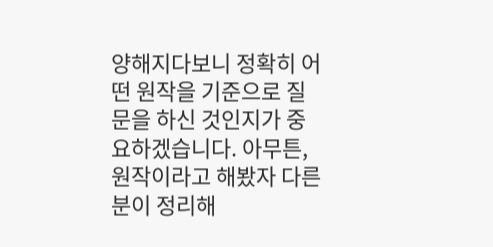양해지다보니 정확히 어떤 원작을 기준으로 질문을 하신 것인지가 중요하겠습니다. 아무튼, 원작이라고 해봤자 다른 분이 정리해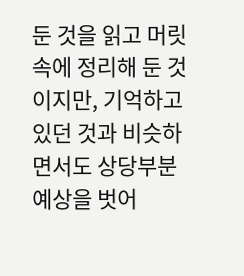둔 것을 읽고 머릿속에 정리해 둔 것이지만, 기억하고 있던 것과 비슷하면서도 상당부분 예상을 벗어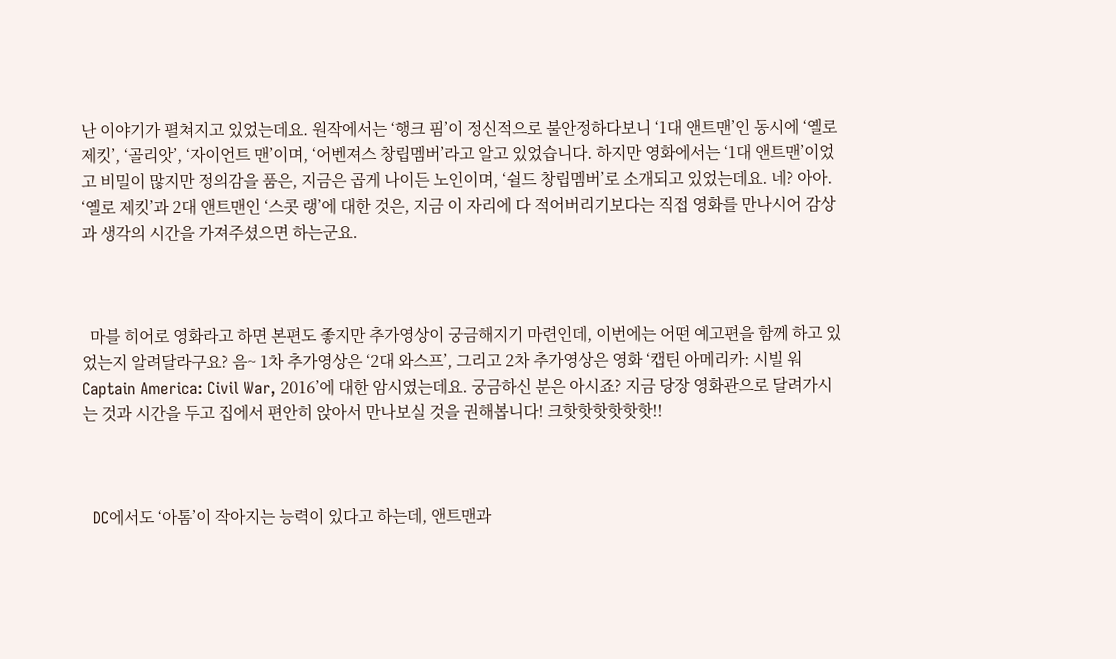난 이야기가 펼쳐지고 있었는데요. 원작에서는 ‘행크 핌’이 정신적으로 불안정하다보니 ‘1대 앤트맨’인 동시에 ‘옐로 제킷’, ‘골리앗’, ‘자이언트 맨’이며, ‘어벤져스 창립멤버’라고 알고 있었습니다. 하지만 영화에서는 ‘1대 앤트맨’이었고 비밀이 많지만 정의감을 품은, 지금은 곱게 나이든 노인이며, ‘쉴드 창립멤버’로 소개되고 있었는데요. 네? 아아. ‘옐로 제킷’과 2대 앤트맨인 ‘스콧 랭’에 대한 것은, 지금 이 자리에 다 적어버리기보다는 직접 영화를 만나시어 감상과 생각의 시간을 가져주셨으면 하는군요.



  마블 히어로 영화라고 하면 본편도 좋지만 추가영상이 궁금해지기 마련인데, 이번에는 어떤 예고편을 함께 하고 있었는지 알려달라구요? 음~ 1차 추가영상은 ‘2대 와스프’, 그리고 2차 추가영상은 영화 ‘캡틴 아메리카: 시빌 워 Captain America: Civil War, 2016’에 대한 암시였는데요. 궁금하신 분은 아시죠? 지금 당장 영화관으로 달려가시는 것과 시간을 두고 집에서 편안히 앉아서 만나보실 것을 권해봅니다! 크핫핫핫핫핫핫!!



  DC에서도 ‘아톰’이 작아지는 능력이 있다고 하는데, 앤트맨과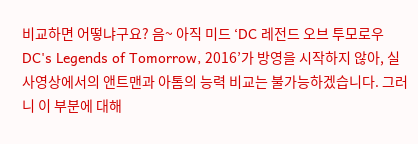비교하면 어떻냐구요? 음~ 아직 미드 ‘DC 레전드 오브 투모로우 DC's Legends of Tomorrow, 2016’가 방영을 시작하지 않아, 실사영상에서의 앤트맨과 아톰의 능력 비교는 불가능하겠습니다. 그러니 이 부분에 대해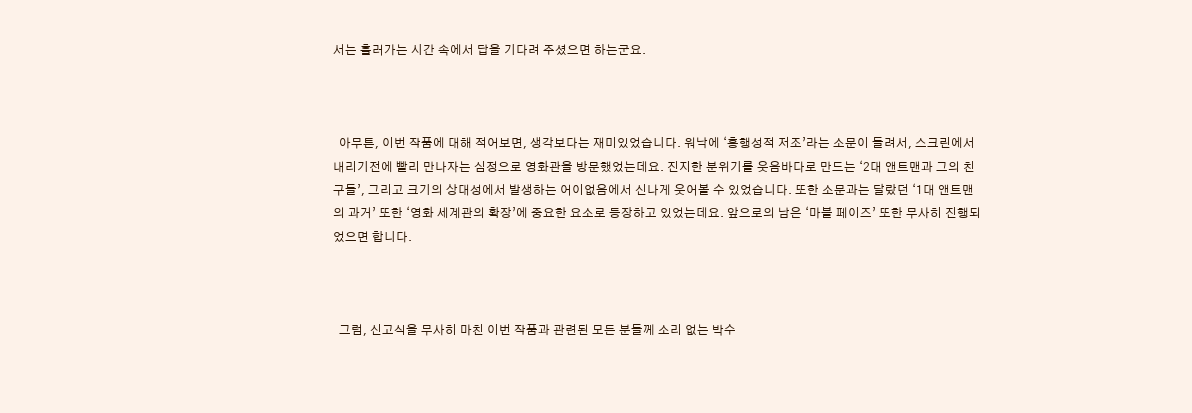서는 흘러가는 시간 속에서 답을 기다려 주셨으면 하는군요.



  아무튼, 이번 작품에 대해 적어보면, 생각보다는 재미있었습니다. 워낙에 ‘흥행성적 저조’라는 소문이 들려서, 스크린에서 내리기전에 빨리 만나자는 심정으로 영화관을 방문했었는데요. 진지한 분위기를 웃음바다로 만드는 ‘2대 앤트맨과 그의 친구들’, 그리고 크기의 상대성에서 발생하는 어이없음에서 신나게 웃어볼 수 있었습니다. 또한 소문과는 달랐던 ‘1대 앤트맨의 과거’ 또한 ‘영화 세계관의 확장’에 중요한 요소로 등장하고 있었는데요. 앞으로의 남은 ‘마블 페이즈’ 또한 무사히 진행되었으면 합니다.



  그럼, 신고식을 무사히 마친 이번 작품과 관련된 모든 분들께 소리 없는 박수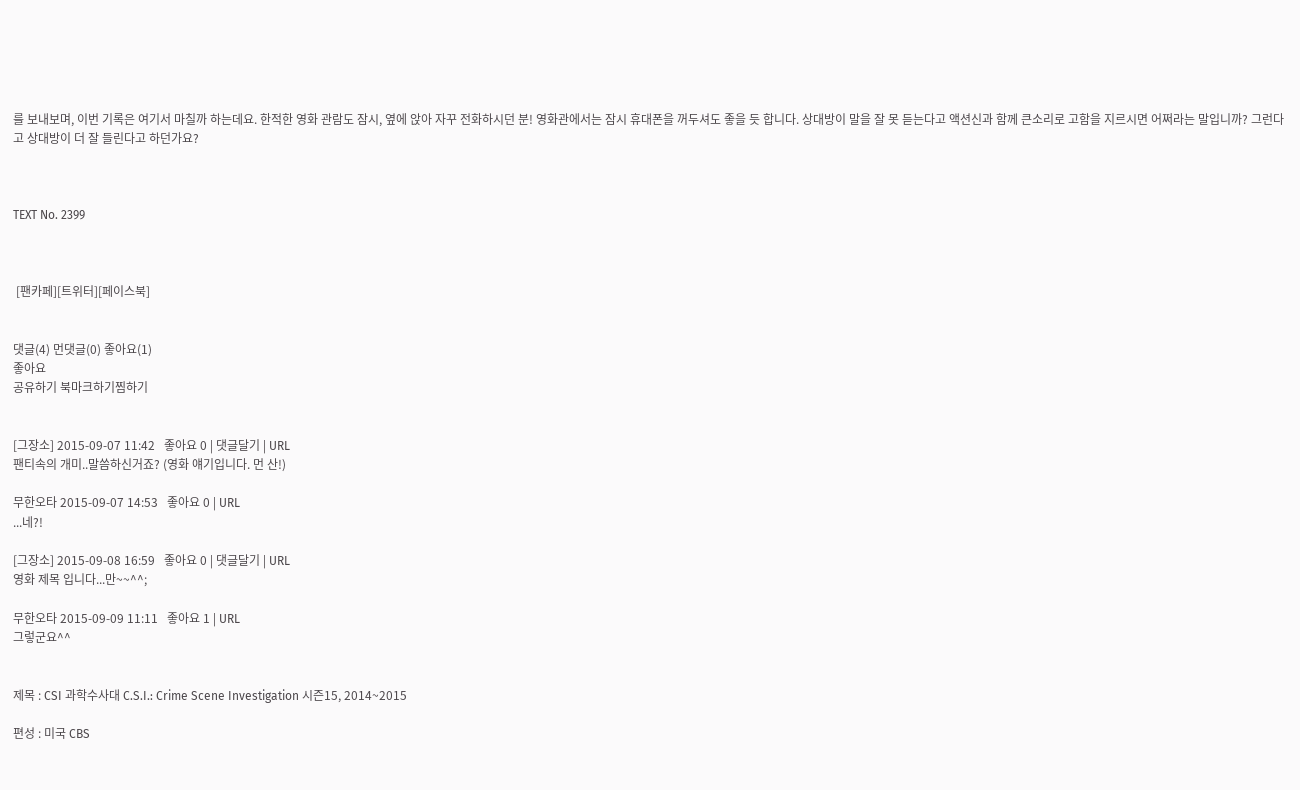를 보내보며, 이번 기록은 여기서 마칠까 하는데요. 한적한 영화 관람도 잠시, 옆에 앉아 자꾸 전화하시던 분! 영화관에서는 잠시 휴대폰을 꺼두셔도 좋을 듯 합니다. 상대방이 말을 잘 못 듣는다고 액션신과 함께 큰소리로 고함을 지르시면 어쩌라는 말입니까? 그런다고 상대방이 더 잘 들린다고 하던가요?



TEXT No. 2399



 [팬카페][트위터][페이스북]


댓글(4) 먼댓글(0) 좋아요(1)
좋아요
공유하기 북마크하기찜하기


[그장소] 2015-09-07 11:42   좋아요 0 | 댓글달기 | URL
팬티속의 개미..말씀하신거죠? (영화 얘기입니다. 먼 산!)

무한오타 2015-09-07 14:53   좋아요 0 | URL
...네?!

[그장소] 2015-09-08 16:59   좋아요 0 | 댓글달기 | URL
영화 제목 입니다...만~~^^;

무한오타 2015-09-09 11:11   좋아요 1 | URL
그렇군요^^


제목 : CSI 과학수사대 C.S.I.: Crime Scene Investigation 시즌15, 2014~2015

편성 : 미국 CBS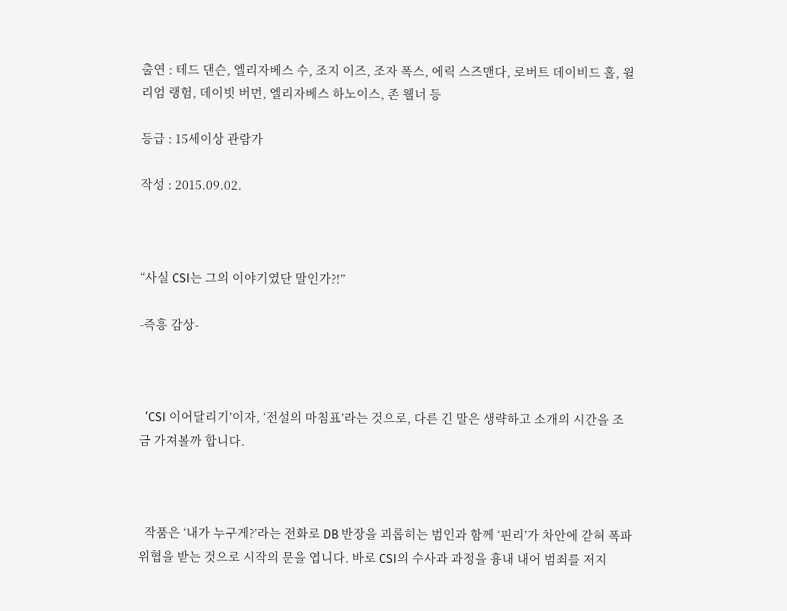출연 : 테드 댄슨, 엘리자베스 수, 조지 이즈, 조자 폭스, 에릭 스즈맨다, 로버트 데이비드 홀, 윌리엄 랭험, 데이빗 버먼, 엘리자베스 하노이스, 존 웰너 등

등급 : 15세이상 관람가

작성 : 2015.09.02.



“사실 CSI는 그의 이야기였단 말인가?!”

-즉흥 감상-



  ‘CSI 이어달리기’이자, ‘전설의 마침표’라는 것으로, 다른 긴 말은 생략하고 소개의 시간을 조금 가져볼까 합니다.



  작품은 ‘내가 누구게?’라는 전화로 DB 반장을 괴롭히는 범인과 함께 ‘핀리’가 차안에 갇혀 폭파위협을 받는 것으로 시작의 문을 엽니다. 바로 CSI의 수사과 과정을 흉내 내어 범죄를 저지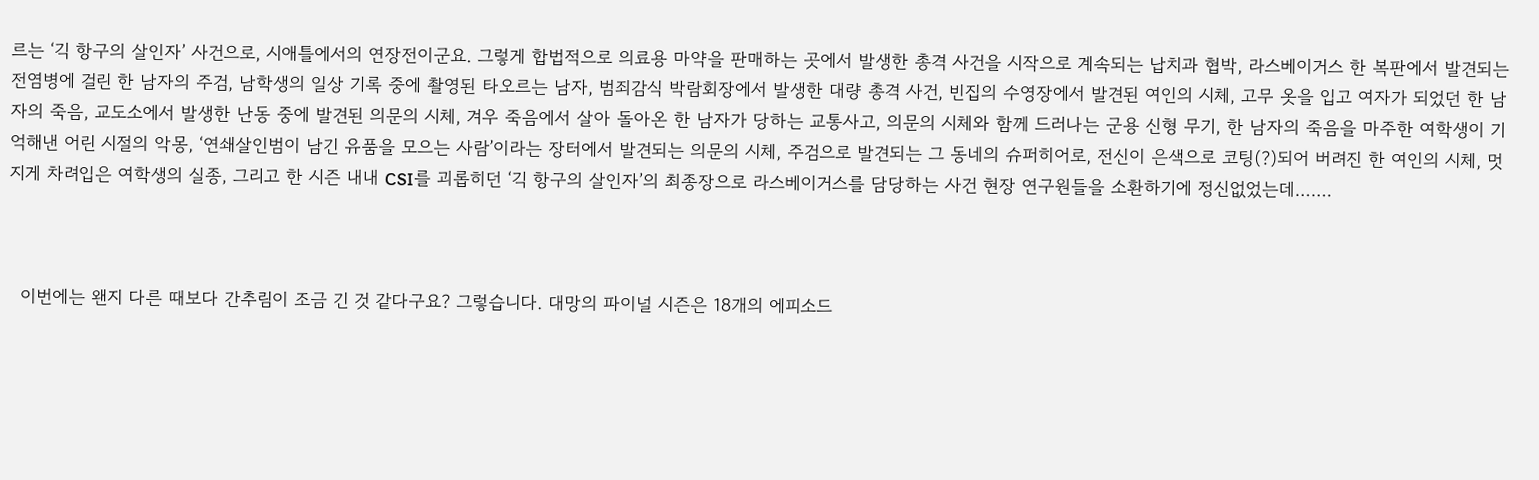르는 ‘긱 항구의 살인자’ 사건으로, 시애틀에서의 연장전이군요. 그렇게 합법적으로 의료용 마약을 판매하는 곳에서 발생한 총격 사건을 시작으로 계속되는 납치과 협박, 라스베이거스 한 복판에서 발견되는 전염병에 걸린 한 남자의 주검, 남학생의 일상 기록 중에 촬영된 타오르는 남자, 범죄감식 박람회장에서 발생한 대량 총격 사건, 빈집의 수영장에서 발견된 여인의 시체, 고무 옷을 입고 여자가 되었던 한 남자의 죽음, 교도소에서 발생한 난동 중에 발견된 의문의 시체, 겨우 죽음에서 살아 돌아온 한 남자가 당하는 교통사고, 의문의 시체와 함께 드러나는 군용 신형 무기, 한 남자의 죽음을 마주한 여학생이 기억해낸 어린 시절의 악몽, ‘연쇄살인범이 남긴 유품을 모으는 사람’이라는 장터에서 발견되는 의문의 시체, 주검으로 발견되는 그 동네의 슈퍼히어로, 전신이 은색으로 코팅(?)되어 버려진 한 여인의 시체, 멋지게 차려입은 여학생의 실종, 그리고 한 시즌 내내 CSI를 괴롭히던 ‘긱 항구의 살인자’의 최종장으로 라스베이거스를 담당하는 사건 현장 연구원들을 소환하기에 정신없었는데…….



  이번에는 왠지 다른 때보다 간추림이 조금 긴 것 같다구요? 그렇습니다. 대망의 파이널 시즌은 18개의 에피소드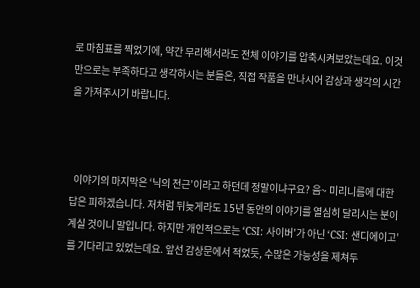로 마침표를 찍었기에, 약간 무리해서라도 전체 이야기를 압축시켜보았는데요. 이것만으로는 부족하다고 생각하시는 분들은, 직접 작품을 만나시어 감상과 생각의 시간을 가져주시기 바랍니다.



  이야기의 마지막은 ‘닉의 전근’이라고 하던데 정말이냐구요? 음~ 미리니름에 대한 답은 피하겠습니다. 저처럼 뒤늦게라도 15년 동안의 이야기를 열심히 달리시는 분이 계실 것이니 말입니다. 하지만 개인적으로는 ‘CSI: 사이버’가 아닌 ‘CSI: 샌디에이고’를 기다리고 있었는데요. 앞선 감상문에서 적었듯, 수많은 가능성을 제쳐두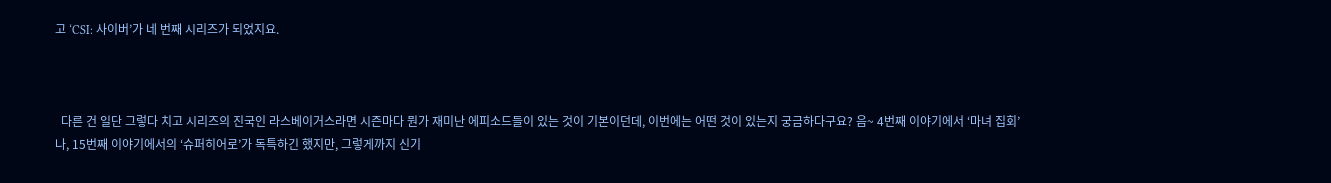고 ‘CSI: 사이버’가 네 번째 시리즈가 되었지요.



  다른 건 일단 그렇다 치고 시리즈의 진국인 라스베이거스라면 시즌마다 뭔가 재미난 에피소드들이 있는 것이 기본이던데, 이번에는 어떤 것이 있는지 궁금하다구요? 음~ 4번째 이야기에서 ‘마녀 집회’나, 15번째 이야기에서의 ‘슈퍼히어로’가 독특하긴 했지만, 그렇게까지 신기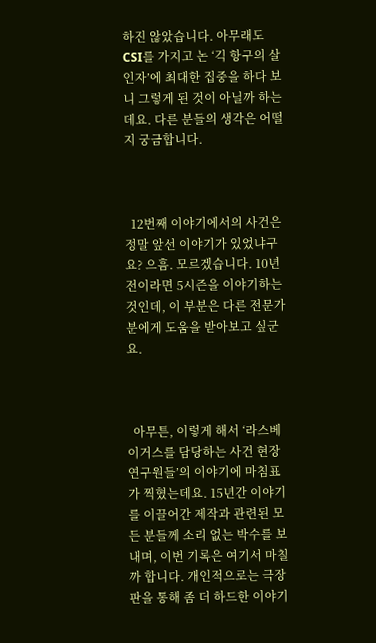하진 않았습니다. 아무래도 CSI를 가지고 논 ‘긱 항구의 살인자’에 최대한 집중을 하다 보니 그렇게 된 것이 아닐까 하는데요. 다른 분들의 생각은 어떨지 궁금합니다.



  12번째 이야기에서의 사건은 정말 앞선 이야기가 있었냐구요? 으흠. 모르겠습니다. 10년 전이라면 5시즌을 이야기하는 것인데, 이 부분은 다른 전문가 분에게 도움을 받아보고 싶군요.



  아무튼, 이렇게 해서 ‘라스베이거스를 담당하는 사건 현장 연구원들’의 이야기에 마침표가 찍혔는데요. 15년간 이야기를 이끌어간 제작과 관련된 모든 분들께 소리 없는 박수를 보내며, 이번 기록은 여기서 마칠까 합니다. 개인적으로는 극장판을 통해 좀 더 하드한 이야기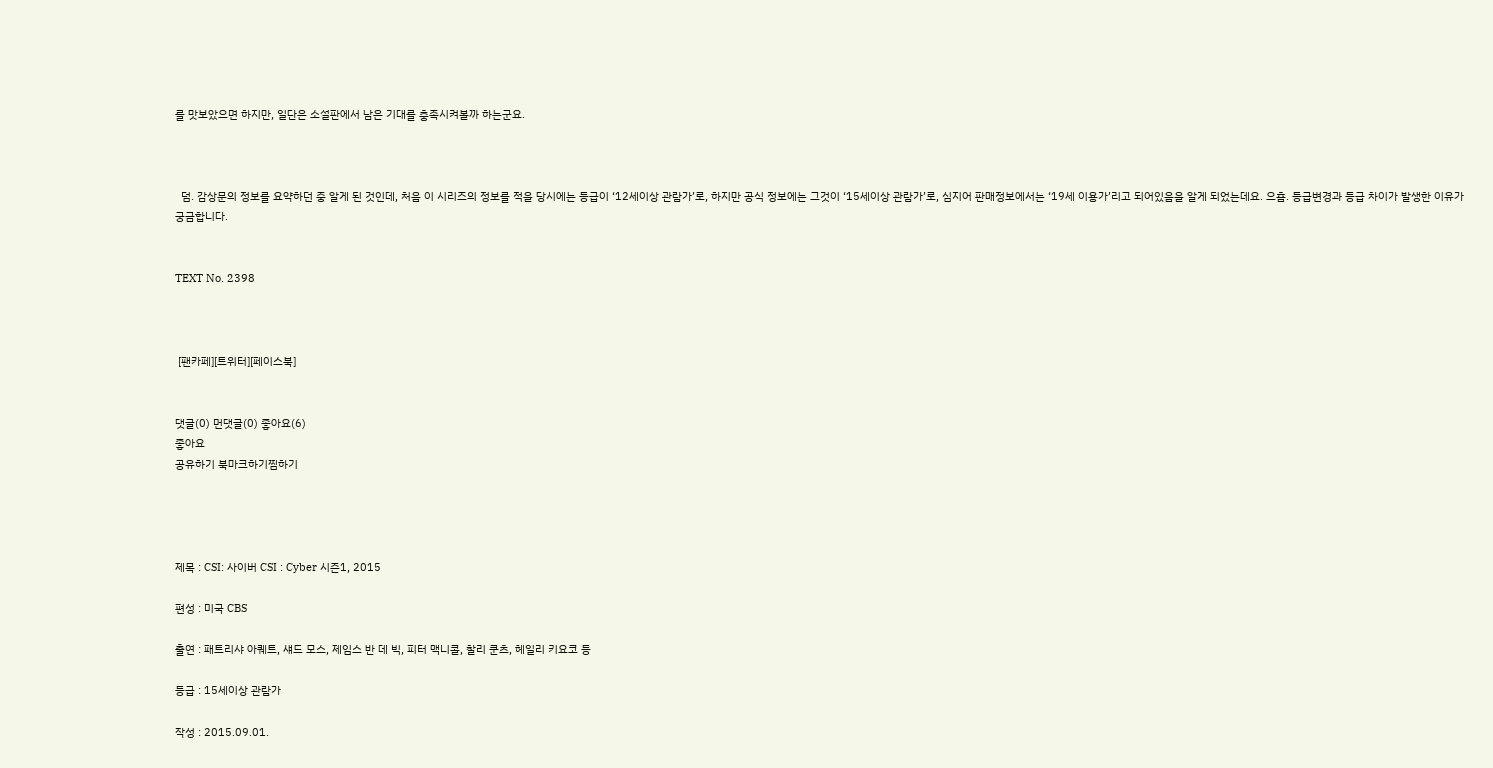를 맛보았으면 하지만, 일단은 소설판에서 남은 기대를 충족시켜볼까 하는군요.



  덤. 감상문의 정보를 요약하던 중 알게 된 것인데, 처음 이 시리즈의 정보를 적을 당시에는 등급이 ‘12세이상 관람가’로, 하지만 공식 정보에는 그것이 ‘15세이상 관람가’로, 심지어 판매정보에서는 ‘19세 이용가’리고 되어있음을 알게 되었는데요. 으흠. 등급변경과 등급 차이가 발생한 이유가 궁금합니다.


TEXT No. 2398



 [팬카페][트위터][페이스북]


댓글(0) 먼댓글(0) 좋아요(6)
좋아요
공유하기 북마크하기찜하기




제목 : CSI: 사이버 CSI : Cyber 시즌1, 2015

편성 : 미국 CBS

출연 : 패트리샤 아퀘트, 섀드 모스, 제임스 반 데 빅, 피터 맥니콜, 찰리 쿤츠, 헤일리 키요코 등

등급 : 15세이상 관람가

작성 : 2015.09.01.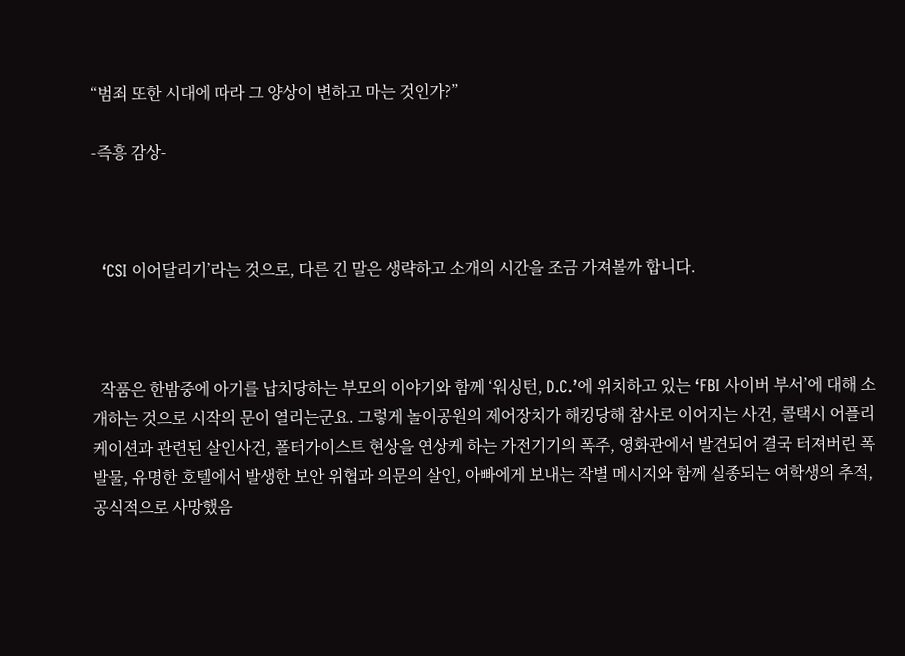“범죄 또한 시대에 따라 그 양상이 변하고 마는 것인가?”

-즉흥 감상-



  ‘CSI 이어달리기’라는 것으로, 다른 긴 말은 생략하고 소개의 시간을 조금 가져볼까 합니다.



  작품은 한밤중에 아기를 납치당하는 부모의 이야기와 함께 ‘워싱턴, D.C.’에 위치하고 있는 ‘FBI 사이버 부서’에 대해 소개하는 것으로 시작의 문이 열리는군요. 그렇게 놀이공원의 제어장치가 해킹당해 참사로 이어지는 사건, 콜택시 어플리케이션과 관련된 살인사건, 폴터가이스트 현상을 연상케 하는 가전기기의 폭주, 영화관에서 발견되어 결국 터져버린 폭발물, 유명한 호텔에서 발생한 보안 위협과 의문의 살인, 아빠에게 보내는 작별 메시지와 함께 실종되는 여학생의 추적, 공식적으로 사망했음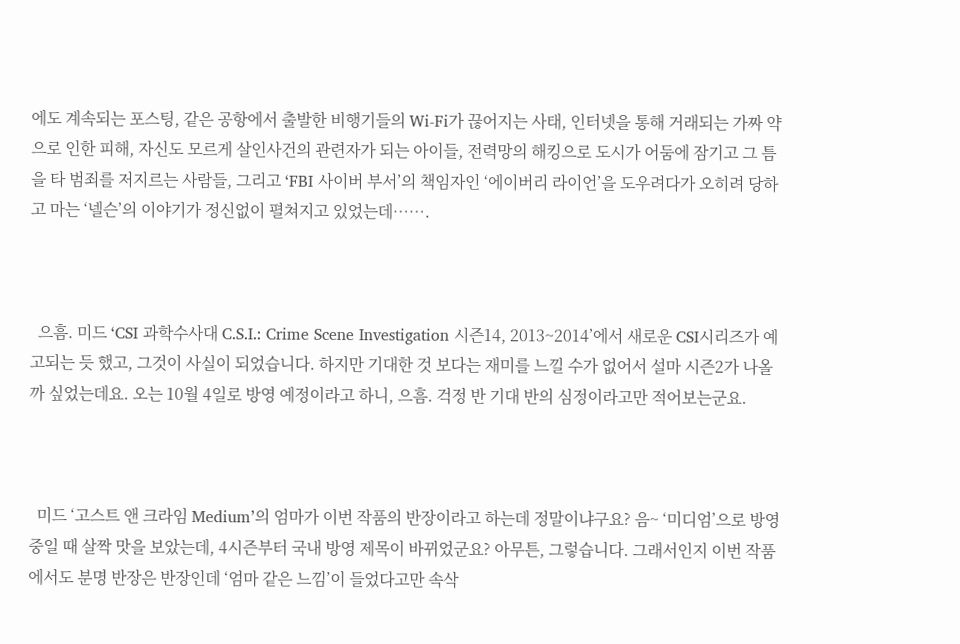에도 계속되는 포스팅, 같은 공항에서 출발한 비행기들의 Wi-Fi가 끊어지는 사태, 인터넷을 통해 거래되는 가짜 약으로 인한 피해, 자신도 모르게 살인사건의 관련자가 되는 아이들, 전력망의 해킹으로 도시가 어둠에 잠기고 그 틈을 타 범죄를 저지르는 사람들, 그리고 ‘FBI 사이버 부서’의 책임자인 ‘에이버리 라이언’을 도우려다가 오히려 당하고 마는 ‘넬슨’의 이야기가 정신없이 펼쳐지고 있었는데…….



  으흠. 미드 ‘CSI 과학수사대 C.S.I.: Crime Scene Investigation 시즌14, 2013~2014’에서 새로운 CSI시리즈가 예고되는 듯 했고, 그것이 사실이 되었습니다. 하지만 기대한 것 보다는 재미를 느낄 수가 없어서 설마 시즌2가 나올까 싶었는데요. 오는 10월 4일로 방영 예정이라고 하니, 으흠. 걱정 반 기대 반의 심정이라고만 적어보는군요.



  미드 ‘고스트 앤 크라임 Medium’의 엄마가 이번 작품의 반장이라고 하는데 정말이냐구요? 음~ ‘미디엄’으로 방영중일 때 살짝 맛을 보았는데, 4시즌부터 국내 방영 제목이 바뀌었군요? 아무튼, 그렇습니다. 그래서인지 이번 작품에서도 분명 반장은 반장인데 ‘엄마 같은 느낌’이 들었다고만 속삭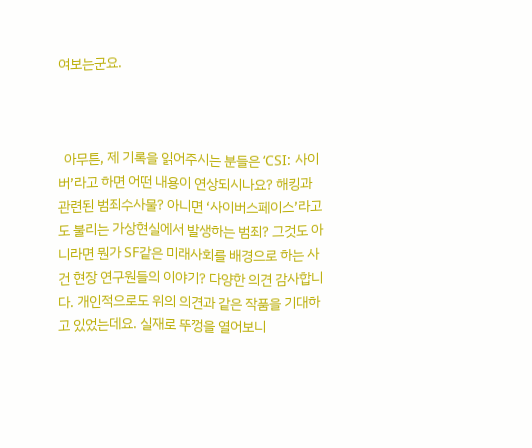여보는군요.



  아무튼, 제 기록을 읽어주시는 분들은 ‘CSI: 사이버’라고 하면 어떤 내용이 연상되시나요? 해킹과 관련된 범죄수사물? 아니면 ‘사이버스페이스’라고도 불리는 가상현실에서 발생하는 범죄? 그것도 아니라면 뭔가 SF같은 미래사회를 배경으로 하는 사건 현장 연구원들의 이야기? 다양한 의견 감사합니다. 개인적으로도 위의 의견과 같은 작품을 기대하고 있었는데요. 실재로 뚜껑을 열어보니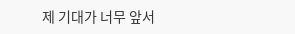제 기대가 너무 앞서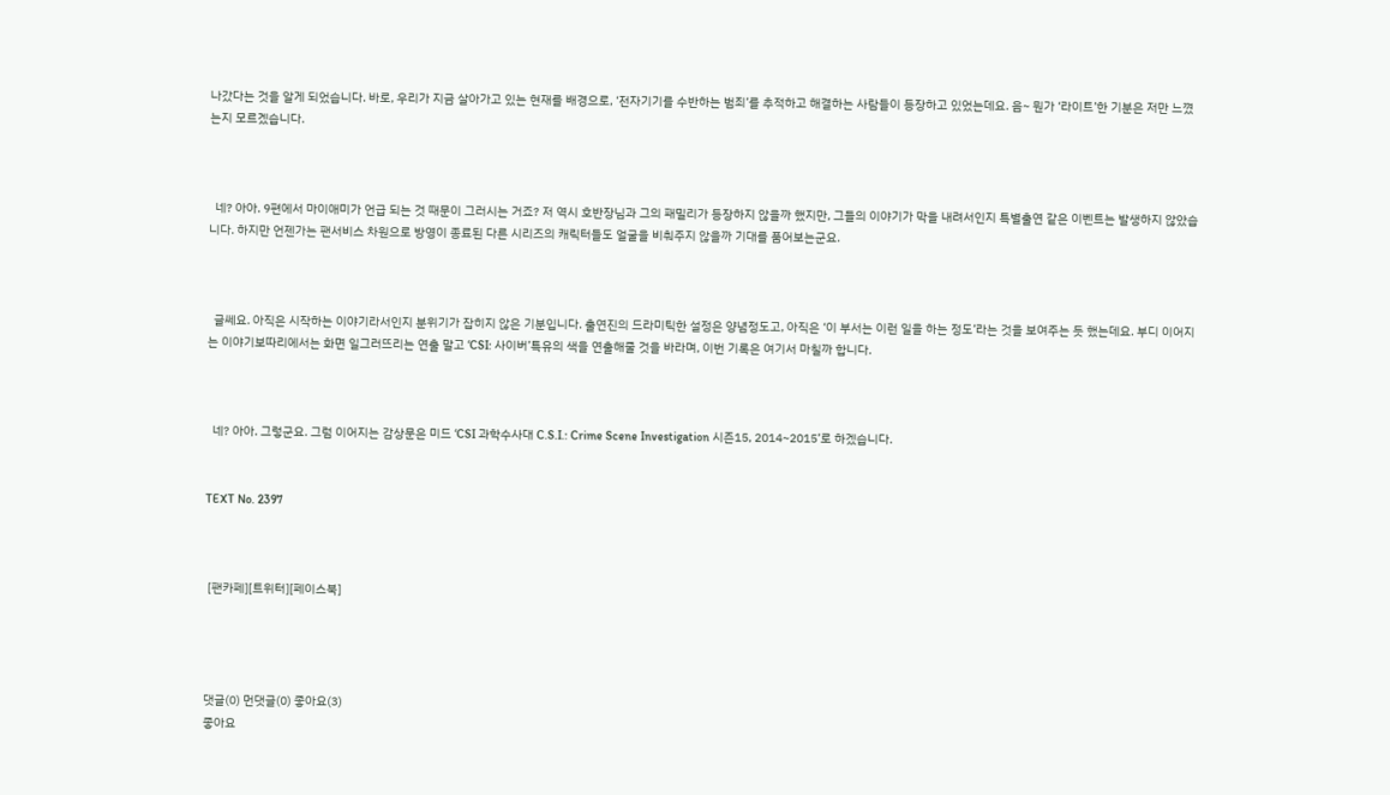나갔다는 것을 알게 되었습니다. 바로, 우리가 지금 살아가고 있는 현재를 배경으로, ‘전자기기를 수반하는 범죄’를 추적하고 해결하는 사람들이 등장하고 있었는데요. 음~ 뭔가 ‘라이트’한 기분은 저만 느꼈는지 모르겠습니다.



  네? 아아. 9편에서 마이애미가 언급 되는 것 때문이 그러시는 거죠? 저 역시 호반장님과 그의 패밀리가 등장하지 않을까 했지만, 그들의 이야기가 막을 내려서인지 특별출연 같은 이벤트는 발생하지 않았습니다. 하지만 언젠가는 팬서비스 차원으로 방영이 종료된 다른 시리즈의 캐릭터들도 얼굴을 비춰주지 않을까 기대를 품어보는군요.



  글쎄요. 아직은 시작하는 이야기라서인지 분위기가 잡히지 않은 기분입니다. 출연진의 드라미틱한 설정은 양념정도고, 아직은 ‘이 부서는 이런 일을 하는 정도’라는 것을 보여주는 듯 했는데요. 부디 이어지는 이야기보따리에서는 화면 일그러뜨리는 연출 말고 ‘CSI: 사이버’특유의 색을 연출해줄 것을 바라며, 이번 기록은 여기서 마칠까 합니다.



  네? 아아. 그렇군요. 그럼 이어지는 감상문은 미드 ‘CSI 과학수사대 C.S.I.: Crime Scene Investigation 시즌15, 2014~2015’로 하겠습니다.


TEXT No. 2397



 [팬카페][트위터][페이스북]




댓글(0) 먼댓글(0) 좋아요(3)
좋아요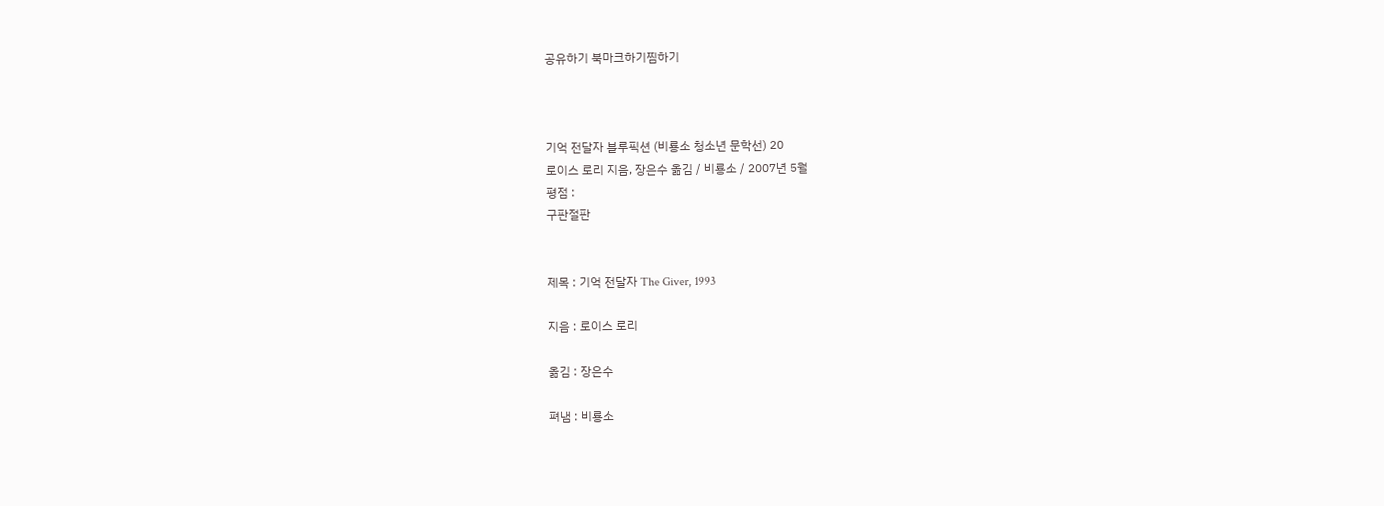공유하기 북마크하기찜하기



기억 전달자 블루픽션 (비룡소 청소년 문학선) 20
로이스 로리 지음, 장은수 옮김 / 비룡소 / 2007년 5월
평점 :
구판절판


제목 : 기억 전달자 The Giver, 1993

지음 : 로이스 로리

옮김 : 장은수

펴냄 : 비룡소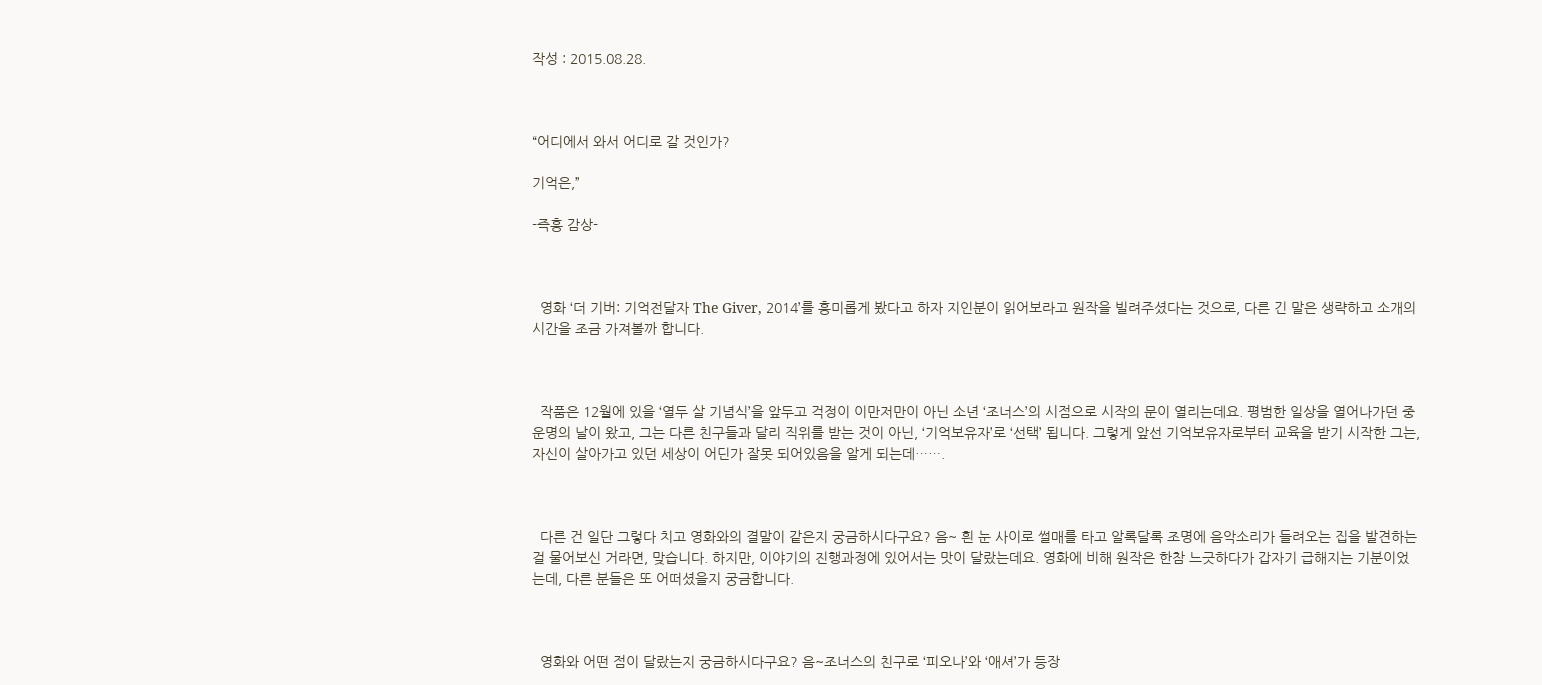작성 : 2015.08.28.



“어디에서 와서 어디로 갈 것인가?

기억은,”

-즉흥 감상-



  영화 ‘더 기버: 기억전달자 The Giver, 2014’를 흥미롭게 봤다고 하자 지인분이 읽어보라고 원작을 빌려주셨다는 것으로, 다른 긴 말은 생략하고 소개의 시간을 조금 가져볼까 합니다.



  작품은 12월에 있을 ‘열두 살 기념식’을 앞두고 걱정이 이만저만이 아닌 소년 ‘조너스’의 시점으로 시작의 문이 열리는데요. 평범한 일상을 열어나가던 중 운명의 날이 왔고, 그는 다른 친구들과 달리 직위를 받는 것이 아닌, ‘기억보유자’로 ‘선택’ 됩니다. 그렇게 앞선 기억보유자로부터 교육을 받기 시작한 그는, 자신이 살아가고 있던 세상이 어딘가 잘못 되어있음을 알게 되는데…….



  다른 건 일단 그렇다 치고 영화와의 결말이 같은지 궁금하시다구요? 음~ 흰 눈 사이로 썰매를 타고 알록달록 조명에 음악소리가 들려오는 집을 발견하는 걸 물어보신 거라면, 맞습니다. 하지만, 이야기의 진행과정에 있어서는 맛이 달랐는데요. 영화에 비해 원작은 한참 느긋하다가 갑자기 급해지는 기분이었는데, 다른 분들은 또 어떠셨을지 궁금합니다.



  영화와 어떤 점이 달랐는지 궁금하시다구요? 음~조너스의 친구로 ‘피오나’와 ‘애셔’가 등장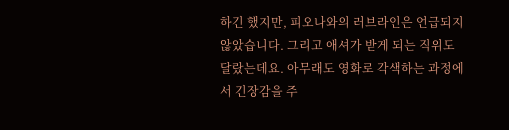하긴 했지만, 피오나와의 러브라인은 언급되지 않았습니다. 그리고 애셔가 받게 되는 직위도 달랐는데요. 아무래도 영화로 각색하는 과정에서 긴장감을 주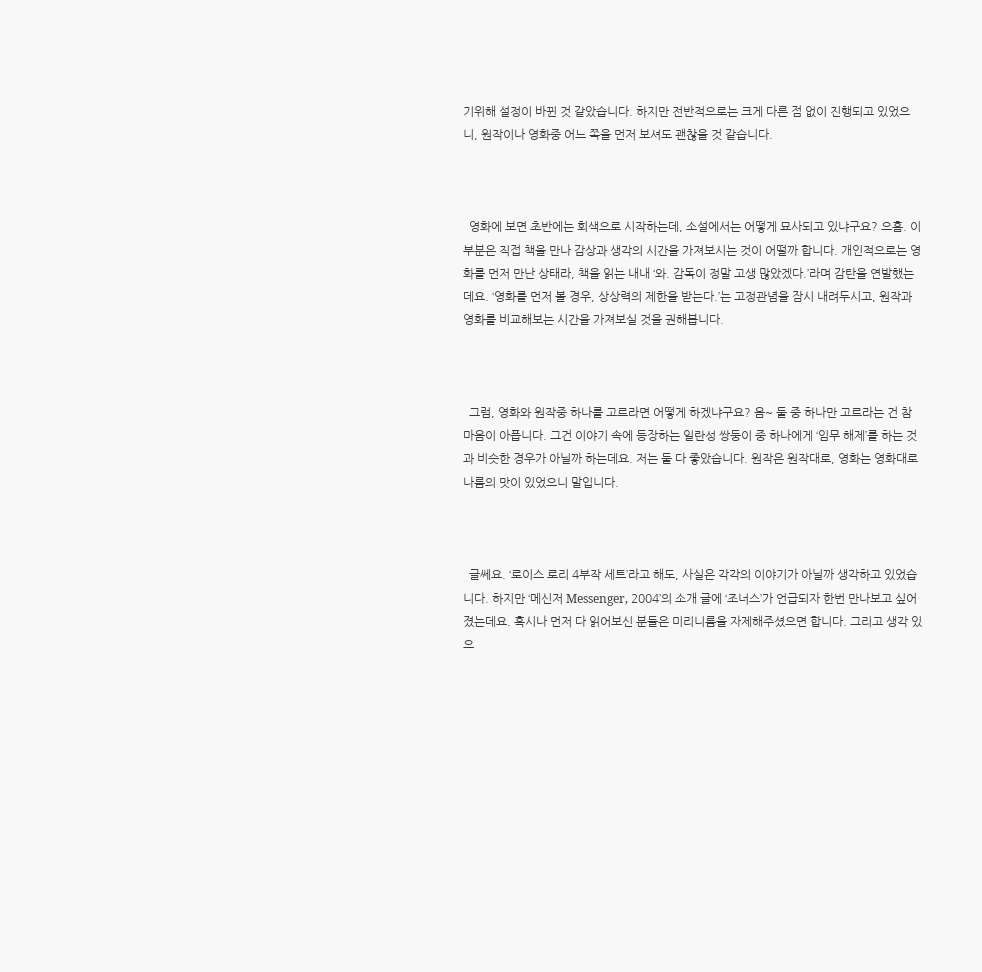기위해 설정이 바뀐 것 같았습니다. 하지만 전반적으로는 크게 다른 점 없이 진행되고 있었으니, 원작이나 영화중 어느 쪽을 먼저 보셔도 괜찮을 것 같습니다.



  영화에 보면 초반에는 회색으로 시작하는데, 소설에서는 어떻게 묘사되고 있냐구요? 으흠. 이 부분은 직접 책을 만나 감상과 생각의 시간을 가져보시는 것이 어떨까 합니다. 개인적으로는 영화를 먼저 만난 상태라, 책을 읽는 내내 ‘와. 감독이 정말 고생 많았겠다.’라며 감탄을 연발했는데요. ‘영화를 먼저 볼 경우, 상상력의 제한을 받는다.’는 고정관념을 잠시 내려두시고, 원작과 영화를 비교해보는 시간을 가져보실 것을 권해봅니다.



  그럼, 영화와 원작중 하나를 고르라면 어떻게 하겠냐구요? 음~ 둘 중 하나만 고르라는 건 참 마음이 아픕니다. 그건 이야기 속에 등장하는 일란성 쌍둥이 중 하나에게 ‘임무 해제’를 하는 것과 비슷한 경우가 아닐까 하는데요. 저는 둘 다 좋았습니다. 원작은 원작대로, 영화는 영화대로 나름의 맛이 있었으니 말입니다.



  글쎄요. ‘로이스 로리 4부작 세트’라고 해도, 사실은 각각의 이야기가 아닐까 생각하고 있었습니다. 하지만 ‘메신저 Messenger, 2004’의 소개 글에 ‘조너스’가 언급되자 한번 만나보고 싶어졌는데요. 혹시나 먼저 다 읽어보신 분들은 미리니름을 자제해주셨으면 합니다. 그리고 생각 있으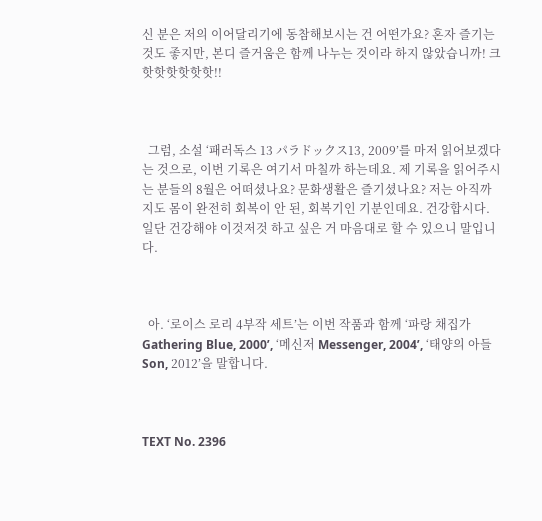신 분은 저의 이어달리기에 동참해보시는 건 어떤가요? 혼자 즐기는 것도 좋지만, 본디 즐거움은 함께 나누는 것이라 하지 않았습니까! 크핫핫핫핫핫핫!!



  그럼, 소설 ‘패러독스 13 パラドックス13, 2009’를 마저 읽어보겠다는 것으로, 이번 기록은 여기서 마칠까 하는데요. 제 기록을 읽어주시는 분들의 8월은 어떠셨나요? 문화생활은 즐기셨나요? 저는 아직까지도 몸이 완전히 회복이 안 된, 회복기인 기분인데요. 건강합시다. 일단 건강해야 이것저것 하고 싶은 거 마음대로 할 수 있으니 말입니다.



  아. ‘로이스 로리 4부작 세트’는 이번 작품과 함께 ‘파랑 채집가 Gathering Blue, 2000’, ‘메신저 Messenger, 2004’, ‘태양의 아들 Son, 2012’을 말합니다.



TEXT No. 2396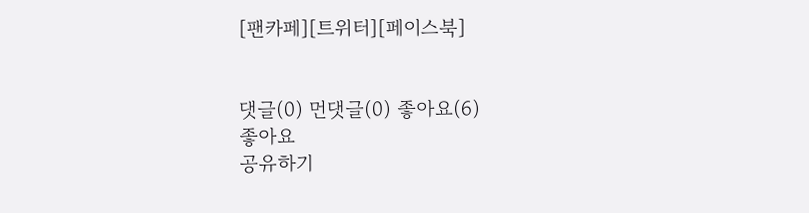[팬카페][트위터][페이스북]


댓글(0) 먼댓글(0) 좋아요(6)
좋아요
공유하기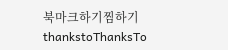북마크하기찜하기 thankstoThanksTo